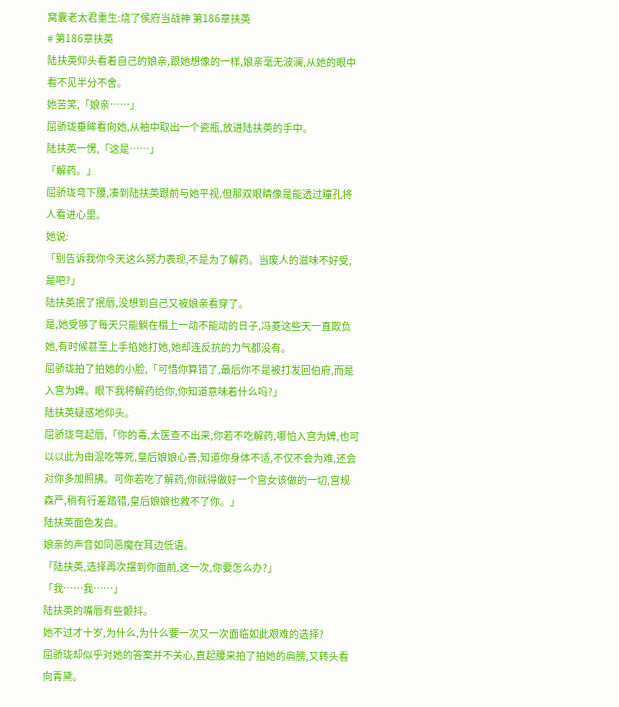窝囊老太君重生:烧了侯府当战神 第186章扶英
# 第186章扶英
陆扶英仰头看着自己的娘亲,跟她想像的一样,娘亲毫无波澜,从她的眼中看不见半分不舍。
她苦笑,「娘亲……」
屈骄珑垂眸看向她,从袖中取出一个瓷瓶,放进陆扶英的手中。
陆扶英一愣,「这是……」
「解药。」
屈骄珑弯下腰,凑到陆扶英跟前与她平视,但那双眼睛像是能透过瞳孔将人看进心里。
她说:
「别告诉我你今天这么努力表现,不是为了解药。当废人的滋味不好受,是吧?」
陆扶英抿了抿唇,没想到自己又被娘亲看穿了。
是,她受够了每天只能躺在榻上一动不能动的日子,冯菱这些天一直欺负她,有时候甚至上手掐她打她,她却连反抗的力气都没有。
屈骄珑拍了拍她的小脸,「可惜你算错了,最后你不是被打发回伯府,而是入宫为婢。眼下我将解药给你,你知道意味着什么吗?」
陆扶英疑惑地仰头。
屈骄珑弯起唇,「你的毒,太医查不出来,你若不吃解药,哪怕入宫为婢,也可以以此为由混吃等死,皇后娘娘心善,知道你身体不适,不仅不会为难,还会对你多加照拂。可你若吃了解药,你就得做好一个宫女该做的一切,宫规森严,稍有行差踏错,皇后娘娘也救不了你。」
陆扶英面色发白。
娘亲的声音如同恶魔在耳边低语。
「陆扶英,选择再次摆到你面前,这一次,你要怎么办?」
「我……我……」
陆扶英的嘴唇有些颤抖。
她不过才十岁,为什么,为什么要一次又一次面临如此艰难的选择?
屈骄珑却似乎对她的答案并不关心,直起腰来拍了拍她的肩膀,又转头看向青黛。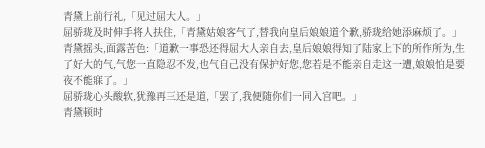青黛上前行礼,「见过屈大人。」
屈骄珑及时伸手将人扶住,「青黛姑娘客气了,替我向皇后娘娘道个歉,骄珑给她添麻烦了。」
青黛摇头,面露苦色:「道歉一事恐还得屈大人亲自去,皇后娘娘得知了陆家上下的所作所为,生了好大的气,气您一直隐忍不发,也气自己没有保护好您,您若是不能亲自走这一遭,娘娘怕是要夜不能寐了。」
屈骄珑心头酸软,犹豫再三还是道,「罢了,我便随你们一同入宫吧。」
青黛顿时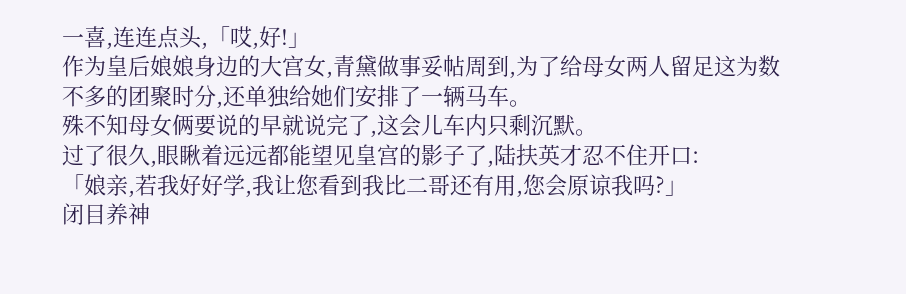一喜,连连点头,「哎,好!」
作为皇后娘娘身边的大宫女,青黛做事妥帖周到,为了给母女两人留足这为数不多的团聚时分,还单独给她们安排了一辆马车。
殊不知母女俩要说的早就说完了,这会儿车内只剩沉默。
过了很久,眼瞅着远远都能望见皇宫的影子了,陆扶英才忍不住开口:
「娘亲,若我好好学,我让您看到我比二哥还有用,您会原谅我吗?」
闭目养神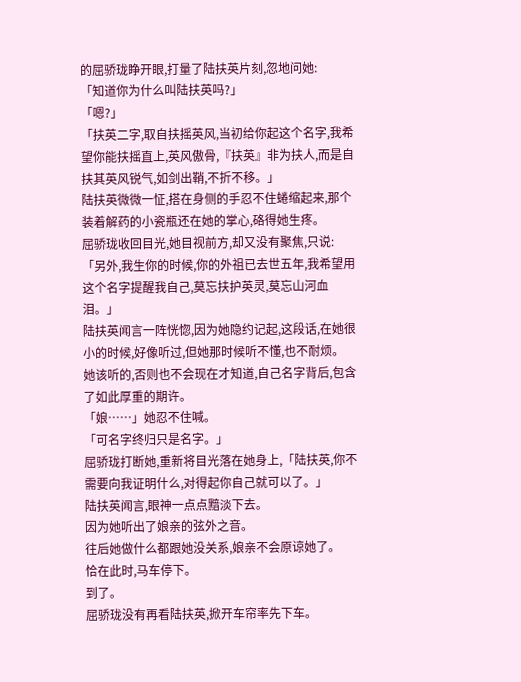的屈骄珑睁开眼,打量了陆扶英片刻,忽地问她:
「知道你为什么叫陆扶英吗?」
「嗯?」
「扶英二字,取自扶摇英风,当初给你起这个名字,我希望你能扶摇直上,英风傲骨,『扶英』非为扶人,而是自扶其英风锐气,如剑出鞘,不折不移。」
陆扶英微微一怔,搭在身侧的手忍不住蜷缩起来,那个装着解药的小瓷瓶还在她的掌心,硌得她生疼。
屈骄珑收回目光,她目视前方,却又没有聚焦,只说:
「另外,我生你的时候,你的外祖已去世五年,我希望用这个名字提醒我自己,莫忘扶护英灵,莫忘山河血泪。」
陆扶英闻言一阵恍惚,因为她隐约记起,这段话,在她很小的时候,好像听过,但她那时候听不懂,也不耐烦。
她该听的,否则也不会现在才知道,自己名字背后,包含了如此厚重的期许。
「娘……」她忍不住喊。
「可名字终归只是名字。」
屈骄珑打断她,重新将目光落在她身上,「陆扶英,你不需要向我证明什么,对得起你自己就可以了。」
陆扶英闻言,眼神一点点黯淡下去。
因为她听出了娘亲的弦外之音。
往后她做什么都跟她没关系,娘亲不会原谅她了。
恰在此时,马车停下。
到了。
屈骄珑没有再看陆扶英,掀开车帘率先下车。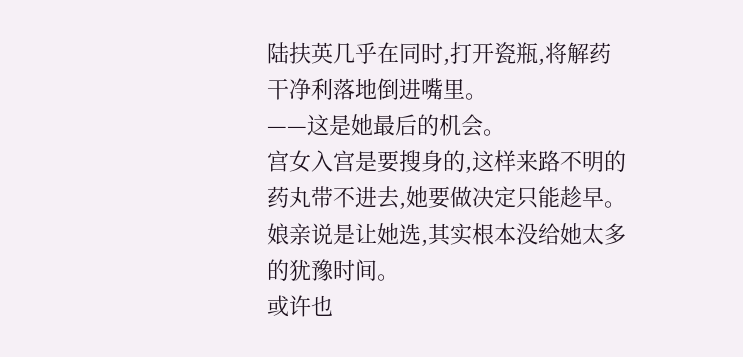陆扶英几乎在同时,打开瓷瓶,将解药干净利落地倒进嘴里。
——这是她最后的机会。
宫女入宫是要搜身的,这样来路不明的药丸带不进去,她要做决定只能趁早。
娘亲说是让她选,其实根本没给她太多的犹豫时间。
或许也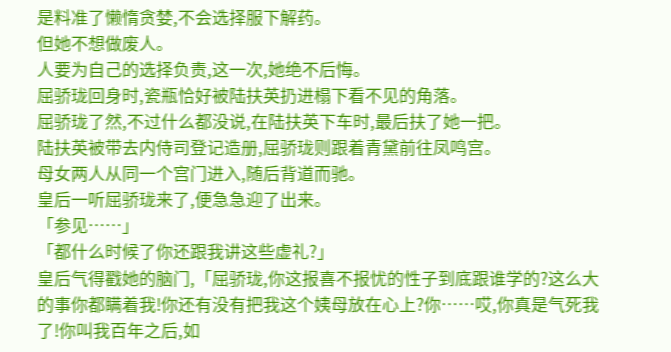是料准了懒惰贪婪,不会选择服下解药。
但她不想做废人。
人要为自己的选择负责,这一次,她绝不后悔。
屈骄珑回身时,瓷瓶恰好被陆扶英扔进榻下看不见的角落。
屈骄珑了然,不过什么都没说,在陆扶英下车时,最后扶了她一把。
陆扶英被带去内侍司登记造册,屈骄珑则跟着青黛前往凤鸣宫。
母女两人从同一个宫门进入,随后背道而驰。
皇后一听屈骄珑来了,便急急迎了出来。
「参见……」
「都什么时候了你还跟我讲这些虚礼?」
皇后气得戳她的脑门,「屈骄珑,你这报喜不报忧的性子到底跟谁学的?这么大的事你都瞒着我!你还有没有把我这个姨母放在心上?你……哎,你真是气死我了!你叫我百年之后,如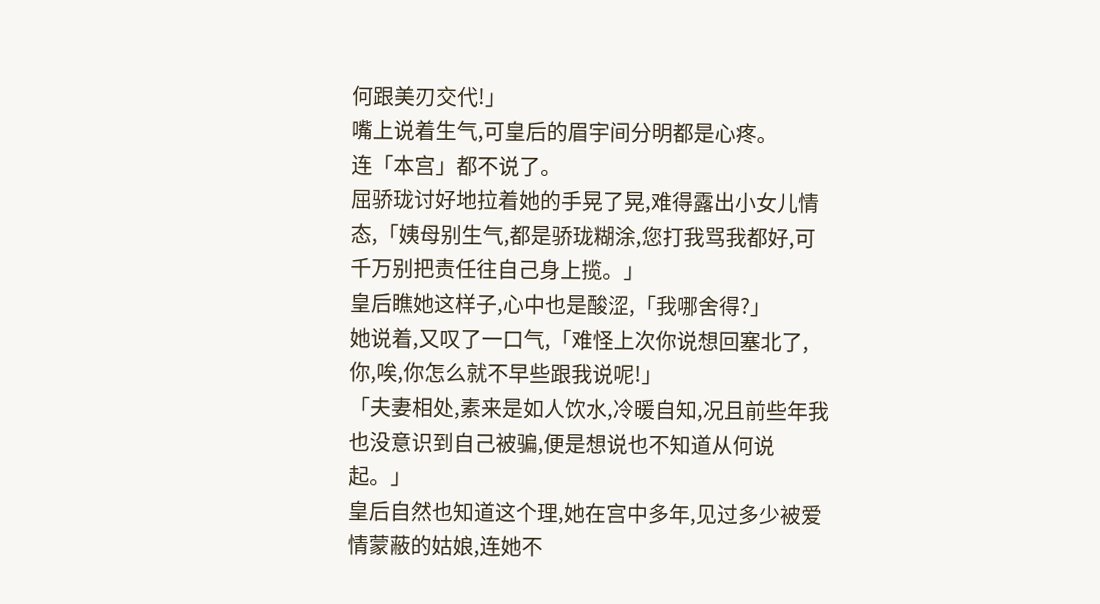何跟美刃交代!」
嘴上说着生气,可皇后的眉宇间分明都是心疼。
连「本宫」都不说了。
屈骄珑讨好地拉着她的手晃了晃,难得露出小女儿情态,「姨母别生气,都是骄珑糊涂,您打我骂我都好,可千万别把责任往自己身上揽。」
皇后瞧她这样子,心中也是酸涩,「我哪舍得?」
她说着,又叹了一口气,「难怪上次你说想回塞北了,你,唉,你怎么就不早些跟我说呢!」
「夫妻相处,素来是如人饮水,冷暖自知,况且前些年我也没意识到自己被骗,便是想说也不知道从何说起。」
皇后自然也知道这个理,她在宫中多年,见过多少被爱情蒙蔽的姑娘,连她不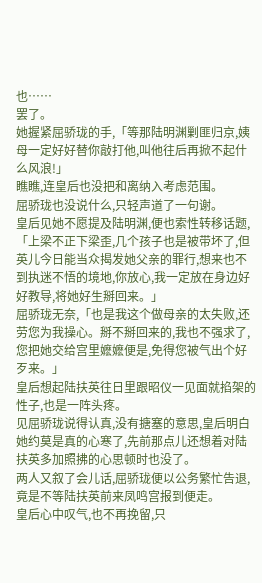也……
罢了。
她握紧屈骄珑的手,「等那陆明渊剿匪归京,姨母一定好好替你敲打他,叫他往后再掀不起什么风浪!」
瞧瞧,连皇后也没把和离纳入考虑范围。
屈骄珑也没说什么,只轻声道了一句谢。
皇后见她不愿提及陆明渊,便也索性转移话题,「上梁不正下梁歪,几个孩子也是被带坏了,但英儿今日能当众揭发她父亲的罪行,想来也不到执迷不悟的境地,你放心,我一定放在身边好好教导,将她好生掰回来。」
屈骄珑无奈,「也是我这个做母亲的太失败,还劳您为我操心。掰不掰回来的,我也不强求了,您把她交给宫里嬷嬷便是,免得您被气出个好歹来。」
皇后想起陆扶英往日里跟昭仪一见面就掐架的性子,也是一阵头疼。
见屈骄珑说得认真,没有搪塞的意思,皇后明白她约莫是真的心寒了,先前那点儿还想着对陆扶英多加照拂的心思顿时也没了。
两人又叙了会儿话,屈骄珑便以公务繁忙告退,竟是不等陆扶英前来凤鸣宫报到便走。
皇后心中叹气,也不再挽留,只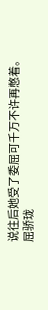说往后她受了委屈可千万不许再憋着。
屈骄珑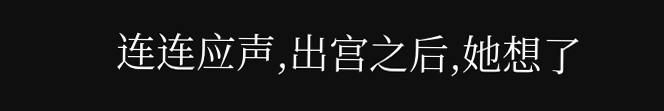连连应声,出宫之后,她想了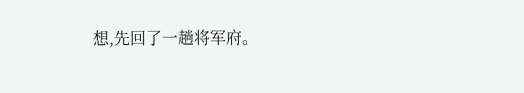想,先回了一趟将军府。